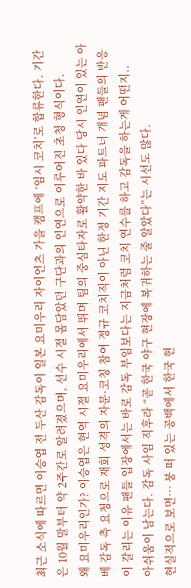최근 소식에 따르면 이승엽 전 두산 감독이 일본 요미우리 자이언츠 가을 캠프에 ‘임시 코치’로 합류한다. 기간은 10월 말부터 약 2주간로 알려졌으며, 선수 시절 몸담았던 구단과의 인연으로 이루어진 초청 형식이다.
왜 요미우리인가? 이승엽은 현역 시절 요미우리에서 뛰며 팀의 중심타자로 활약한 바 있다 당시 인연이 있는 아베 감독 측 요청으로 재회 성격의 자문·코칭 참여 정규 코치직이 아닌 한정 기간 지도 파트너 개념 팬들의 반응이 갈리는 이유 팬들 입장에서는 바로 감독 부임보다는 지금처럼 코치 연수를 하고 감독을 하는게 어떤지..
아쉬움이 남는다. 감독 사임 직후라 “곧 한국 야구 현장에 복귀하는 줄 알았다”는 시선도 많다.
현실적으로 보면… 붕 떠 있는 공백에서 한국 현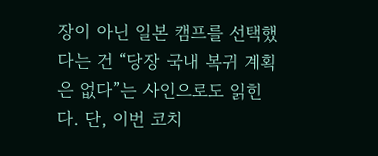장이 아닌 일본 캠프를 선택했다는 건 “당장 국내 복귀 계획은 없다”는 사인으로도 읽힌다. 단, 이번 코치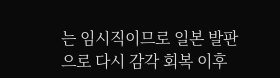는 임시직이므로 일본 발판으로 다시 감각 회복 이후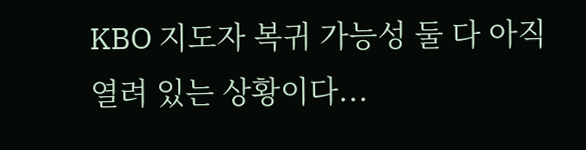KBO 지도자 복귀 가능성 둘 다 아직 열려 있는 상황이다...